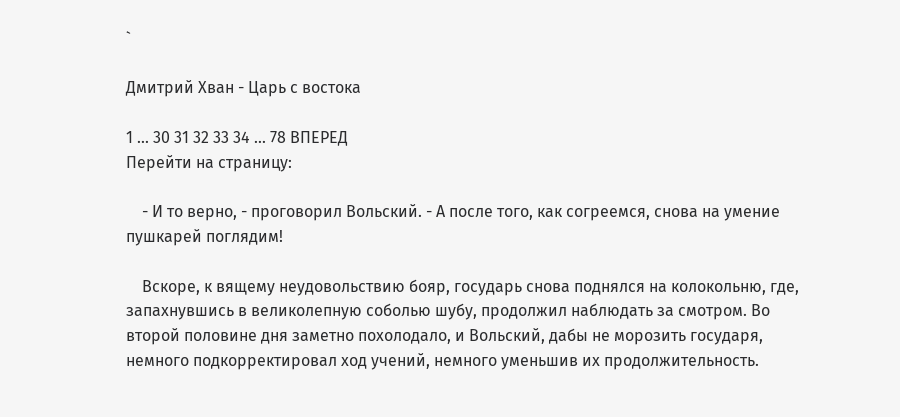`

Дмитрий Хван - Царь с востока

1 ... 30 31 32 33 34 ... 78 ВПЕРЕД
Перейти на страницу:

    - И то верно, - проговорил Вольский. - А после того, как согреемся, снова на умение пушкарей поглядим!

    Вскоре, к вящему неудовольствию бояр, государь снова поднялся на колокольню, где, запахнувшись в великолепную соболью шубу, продолжил наблюдать за смотром. Во второй половине дня заметно похолодало, и Вольский, дабы не морозить государя, немного подкорректировал ход учений, немного уменьшив их продолжительность.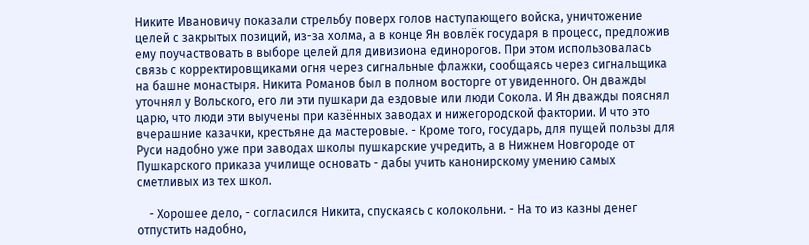Никите Ивановичу показали стрельбу поверх голов наступающего войска, уничтожение целей с закрытых позиций, из-за холма, а в конце Ян вовлёк государя в процесс, предложив ему поучаствовать в выборе целей для дивизиона единорогов. При этом использовалась связь с корректировщиками огня через сигнальные флажки, сообщаясь через сигнальщика на башне монастыря. Никита Романов был в полном восторге от увиденного. Он дважды уточнял у Вольского, его ли эти пушкари да ездовые или люди Сокола. И Ян дважды пояснял царю, что люди эти выучены при казённых заводах и нижегородской фактории. И что это вчерашние казачки, крестьяне да мастеровые. - Кроме того, государь, для пущей пользы для Руси надобно уже при заводах школы пушкарские учредить, а в Нижнем Новгороде от Пушкарского приказа училище основать - дабы учить канонирскому умению самых сметливых из тех школ.

    - Хорошее дело, - согласился Никита, спускаясь с колокольни. - На то из казны денег отпустить надобно,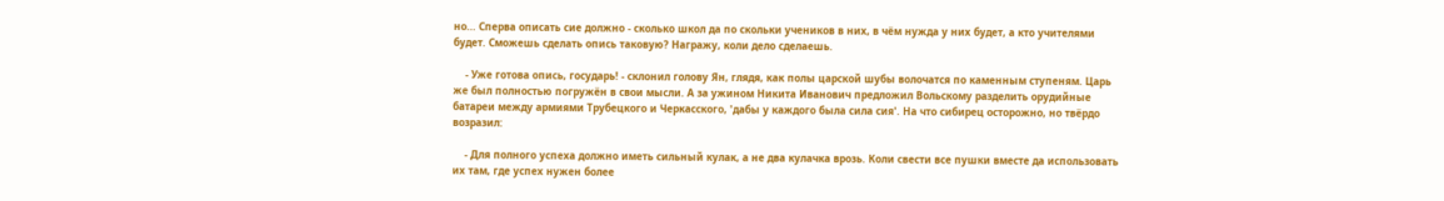но... Сперва описать сие должно - сколько школ да по скольки учеников в них, в чём нужда у них будет, а кто учителями будет. Сможешь сделать опись таковую? Награжу, коли дело сделаешь.

    - Уже готова опись, государь! - склонил голову Ян, глядя, как полы царской шубы волочатся по каменным ступеням. Царь же был полностью погружён в свои мысли. А за ужином Никита Иванович предложил Вольскому разделить орудийные батареи между армиями Трубецкого и Черкасского, 'дабы у каждого была сила сия'. На что сибирец осторожно, но твёрдо возразил:

    - Для полного успеха должно иметь сильный кулак, а не два кулачка врозь. Коли свести все пушки вместе да использовать их там, где успех нужен более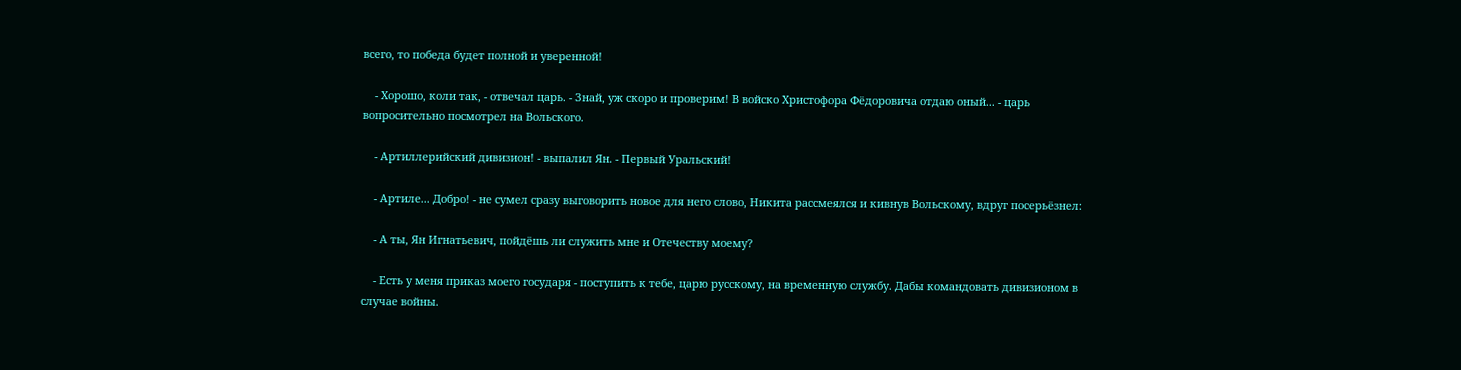всего, то победа будет полной и уверенной!

    - Хорошо, коли так, - отвечал царь. - Знай, уж скоро и проверим! В войско Христофора Фёдоровича отдаю оный... - царь вопросительно посмотрел на Вольского.

    - Артиллерийский дивизион! - выпалил Ян. - Первый Уральский!

    - Артиле... Добро! - не сумел сразу выговорить новое для него слово, Никита рассмеялся и кивнув Вольскому, вдруг посерьёзнел:

    - А ты, Ян Игнатьевич, пойдёшь ли служить мне и Отечеству моему?

    - Есть у меня приказ моего государя - поступить к тебе, царю русскому, на временную службу. Дабы командовать дивизионом в случае войны.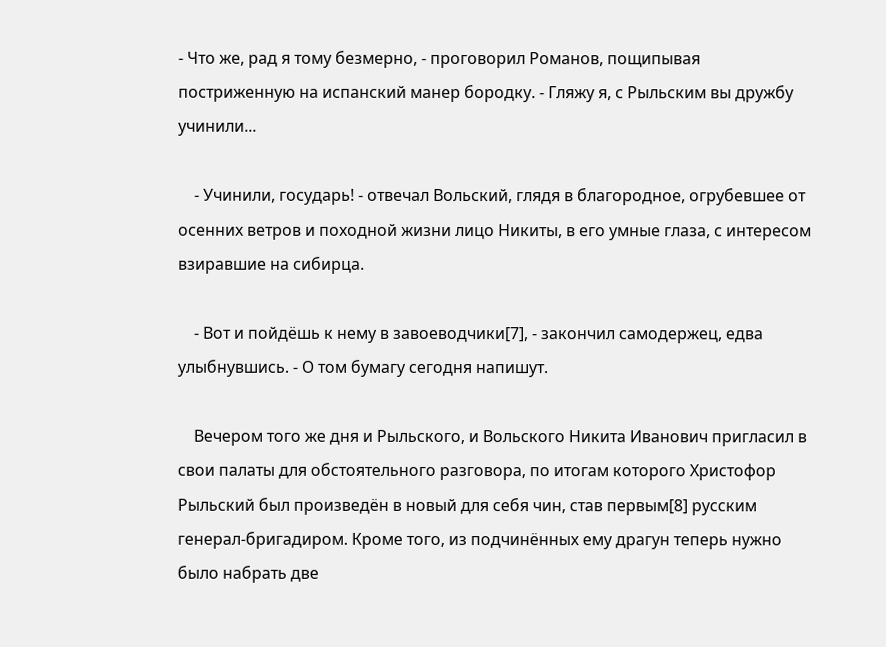- Что же, рад я тому безмерно, - проговорил Романов, пощипывая постриженную на испанский манер бородку. - Гляжу я, с Рыльским вы дружбу учинили...

    - Учинили, государь! - отвечал Вольский, глядя в благородное, огрубевшее от осенних ветров и походной жизни лицо Никиты, в его умные глаза, с интересом взиравшие на сибирца.

    - Вот и пойдёшь к нему в завоеводчики[7], - закончил самодержец, едва улыбнувшись. - О том бумагу сегодня напишут.

    Вечером того же дня и Рыльского, и Вольского Никита Иванович пригласил в свои палаты для обстоятельного разговора, по итогам которого Христофор Рыльский был произведён в новый для себя чин, став первым[8] русским генерал-бригадиром. Кроме того, из подчинённых ему драгун теперь нужно было набрать две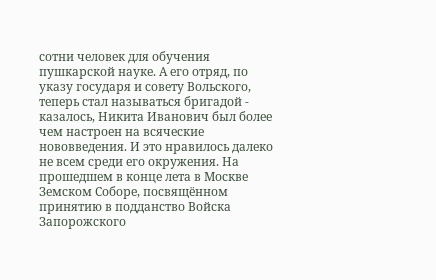сотни человек для обучения пушкарской науке. А его отряд, по указу государя и совету Вольского, теперь стал называться бригадой - казалось, Никита Иванович был более чем настроен на всяческие нововведения. И это нравилось далеко не всем среди его окружения. На прошедшем в конце лета в Москве Земском Соборе, посвящённом принятию в подданство Войска Запорожского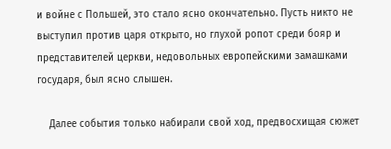и войне с Польшей, это стало ясно окончательно. Пусть никто не выступил против царя открыто, но глухой ропот среди бояр и представителей церкви, недовольных европейскими замашками государя, был ясно слышен.

    Далее события только набирали свой ход, предвосхищая сюжет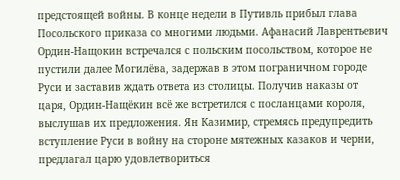предстоящей войны. В конце недели в Путивль прибыл глава Посольского приказа со многими людьми. Афанасий Лаврентьевич Ордин-Нащокин встречался с польским посольством, которое не пустили далее Могилёва, задержав в этом пограничном городе Руси и заставив ждать ответа из столицы. Получив наказы от царя, Ордин-Нащёкин всё же встретился с посланцами короля, выслушав их предложения. Ян Казимир, стремясь предупредить вступление Руси в войну на стороне мятежных казаков и черни, предлагал царю удовлетвориться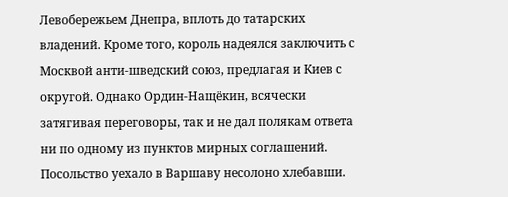Левобережьем Днепра, вплоть до татарских владений. Кроме того, король надеялся заключить с Москвой анти-шведский союз, предлагая и Киев с округой. Однако Ордин-Нащёкин, всячески затягивая переговоры, так и не дал полякам ответа ни по одному из пунктов мирных соглашений. Посольство уехало в Варшаву несолоно хлебавши.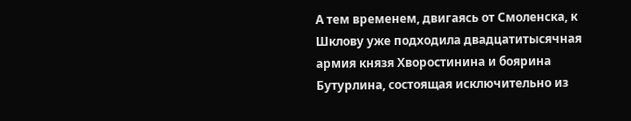А тем временем, двигаясь от Смоленска, к Шклову уже подходила двадцатитысячная армия князя Хворостинина и боярина Бутурлина, состоящая исключительно из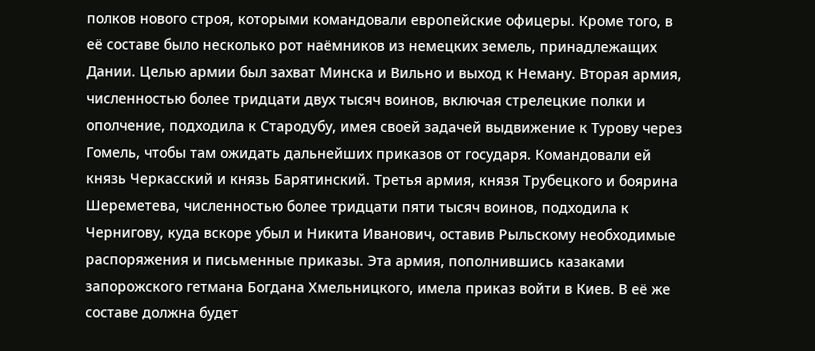полков нового строя, которыми командовали европейские офицеры. Кроме того, в её составе было несколько рот наёмников из немецких земель, принадлежащих Дании. Целью армии был захват Минска и Вильно и выход к Неману. Вторая армия, численностью более тридцати двух тысяч воинов, включая стрелецкие полки и ополчение, подходила к Стародубу, имея своей задачей выдвижение к Турову через Гомель, чтобы там ожидать дальнейших приказов от государя. Командовали ей князь Черкасский и князь Барятинский. Третья армия, князя Трубецкого и боярина Шереметева, численностью более тридцати пяти тысяч воинов, подходила к Чернигову, куда вскоре убыл и Никита Иванович, оставив Рыльскому необходимые распоряжения и письменные приказы. Эта армия, пополнившись казаками запорожского гетмана Богдана Хмельницкого, имела приказ войти в Киев. В её же составе должна будет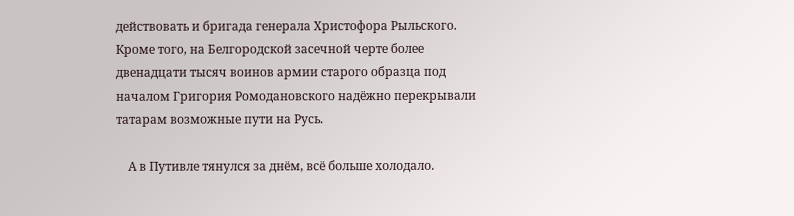действовать и бригада генерала Христофора Рыльского. Кроме того, на Белгородской засечной черте более двенадцати тысяч воинов армии старого образца под началом Григория Ромодановского надёжно перекрывали татарам возможные пути на Русь.

    А в Путивле тянулся за днём, всё больше холодало.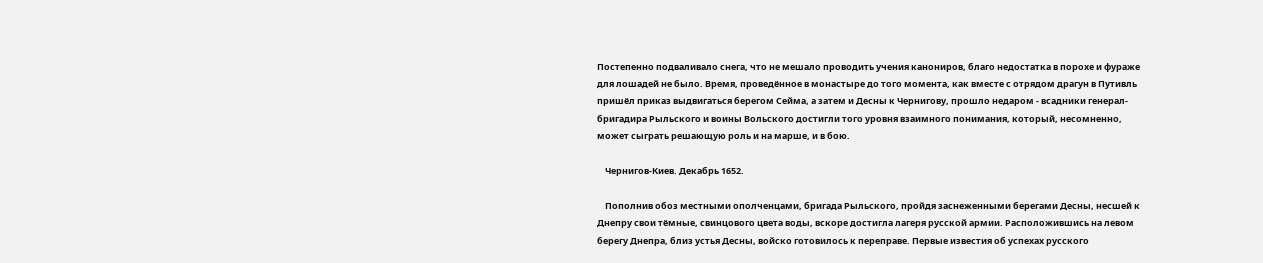Постепенно подваливало снега, что не мешало проводить учения канониров, благо недостатка в порохе и фураже для лошадей не было. Время, проведённое в монастыре до того момента, как вместе с отрядом драгун в Путивль пришёл приказ выдвигаться берегом Сейма, а затем и Десны к Чернигову, прошло недаром - всадники генерал-бригадира Рыльского и воины Вольского достигли того уровня взаимного понимания, который, несомненно, может сыграть решающую роль и на марше, и в бою.

    Чернигов-Киев. Декабрь 1652.

    Пополнив обоз местными ополченцами, бригада Рыльского, пройдя заснеженными берегами Десны, несшей к Днепру свои тёмные, свинцового цвета воды, вскоре достигла лагеря русской армии. Расположившись на левом берегу Днепра, близ устья Десны, войско готовилось к переправе. Первые известия об успехах русского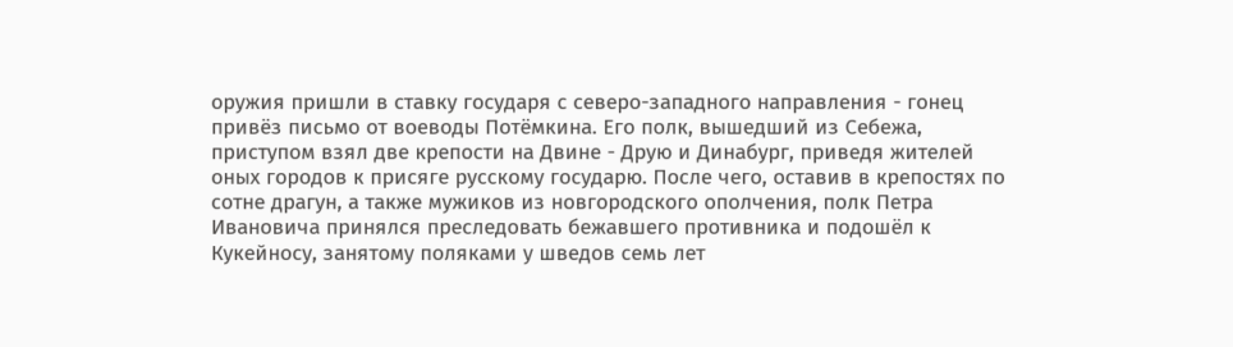оружия пришли в ставку государя с северо-западного направления - гонец привёз письмо от воеводы Потёмкина. Его полк, вышедший из Себежа, приступом взял две крепости на Двине - Друю и Динабург, приведя жителей оных городов к присяге русскому государю. После чего, оставив в крепостях по сотне драгун, а также мужиков из новгородского ополчения, полк Петра Ивановича принялся преследовать бежавшего противника и подошёл к Кукейносу, занятому поляками у шведов семь лет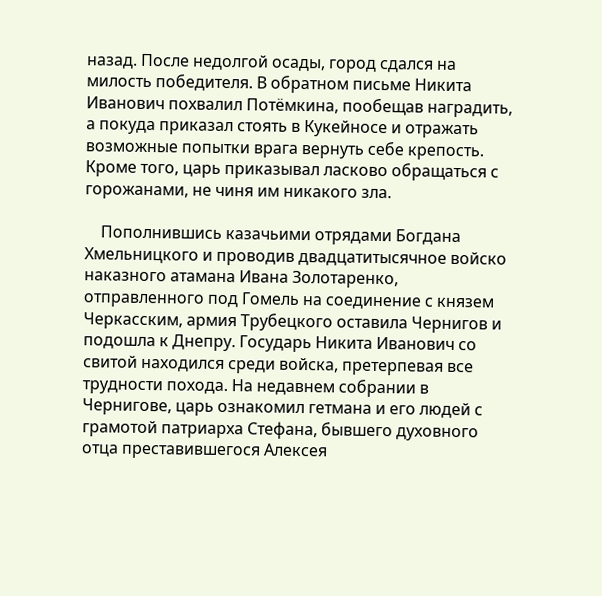назад. После недолгой осады, город сдался на милость победителя. В обратном письме Никита Иванович похвалил Потёмкина, пообещав наградить, а покуда приказал стоять в Кукейносе и отражать возможные попытки врага вернуть себе крепость. Кроме того, царь приказывал ласково обращаться с горожанами, не чиня им никакого зла.

    Пополнившись казачьими отрядами Богдана Хмельницкого и проводив двадцатитысячное войско наказного атамана Ивана Золотаренко, отправленного под Гомель на соединение с князем Черкасским, армия Трубецкого оставила Чернигов и подошла к Днепру. Государь Никита Иванович со свитой находился среди войска, претерпевая все трудности похода. На недавнем собрании в Чернигове, царь ознакомил гетмана и его людей с грамотой патриарха Стефана, бывшего духовного отца преставившегося Алексея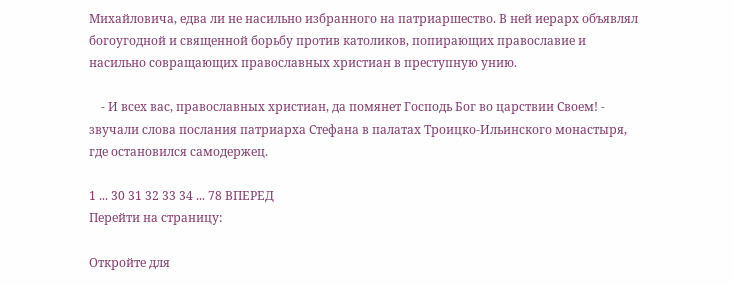Михайловича, едва ли не насильно избранного на патриаршество. В ней иерарх объявлял богоугодной и священной борьбу против католиков, попирающих православие и насильно совращающих православных христиан в преступную унию.

    - И всех вас, православных христиан, да помянет Господь Бог во царствии Своем! - звучали слова послания патриарха Стефана в палатах Троицко-Ильинского монастыря, где остановился самодержец.

1 ... 30 31 32 33 34 ... 78 ВПЕРЕД
Перейти на страницу:

Откройте для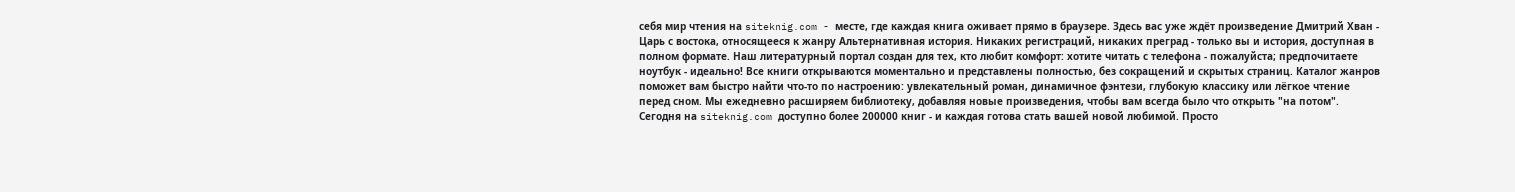себя мир чтения на siteknig.com - месте, где каждая книга оживает прямо в браузере. Здесь вас уже ждёт произведение Дмитрий Хван - Царь с востока, относящееся к жанру Альтернативная история. Никаких регистраций, никаких преград - только вы и история, доступная в полном формате. Наш литературный портал создан для тех, кто любит комфорт: хотите читать с телефона - пожалуйста; предпочитаете ноутбук - идеально! Все книги открываются моментально и представлены полностью, без сокращений и скрытых страниц. Каталог жанров поможет вам быстро найти что-то по настроению: увлекательный роман, динамичное фэнтези, глубокую классику или лёгкое чтение перед сном. Мы ежедневно расширяем библиотеку, добавляя новые произведения, чтобы вам всегда было что открыть "на потом". Сегодня на siteknig.com доступно более 200000 книг - и каждая готова стать вашей новой любимой. Просто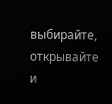выбирайте, открывайте и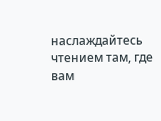наслаждайтесь чтением там, где вам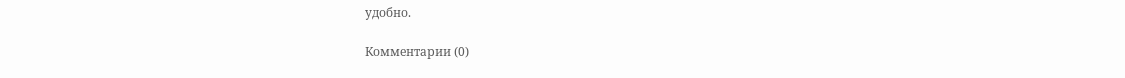удобно.

Комментарии (0)